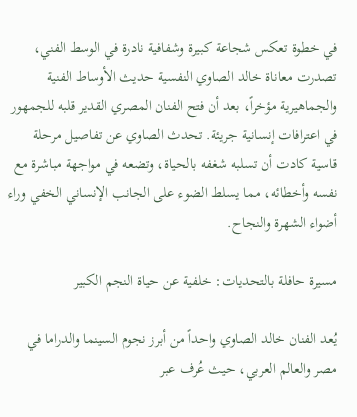في خطوة تعكس شجاعة كبيرة وشفافية نادرة في الوسط الفني، تصدرت معاناة خالد الصاوي النفسية حديث الأوساط الفنية والجماهيرية مؤخراً، بعد أن فتح الفنان المصري القدير قلبه للجمهور في اعترافات إنسانية جريئة. تحدث الصاوي عن تفاصيل مرحلة قاسية كادت أن تسلبه شغفه بالحياة، وتضعه في مواجهة مباشرة مع نفسه وأخطائه، مما يسلط الضوء على الجانب الإنساني الخفي وراء أضواء الشهرة والنجاح.

مسيرة حافلة بالتحديات: خلفية عن حياة النجم الكبير

يُعد الفنان خالد الصاوي واحداً من أبرز نجوم السينما والدراما في مصر والعالم العربي، حيث عُرف عبر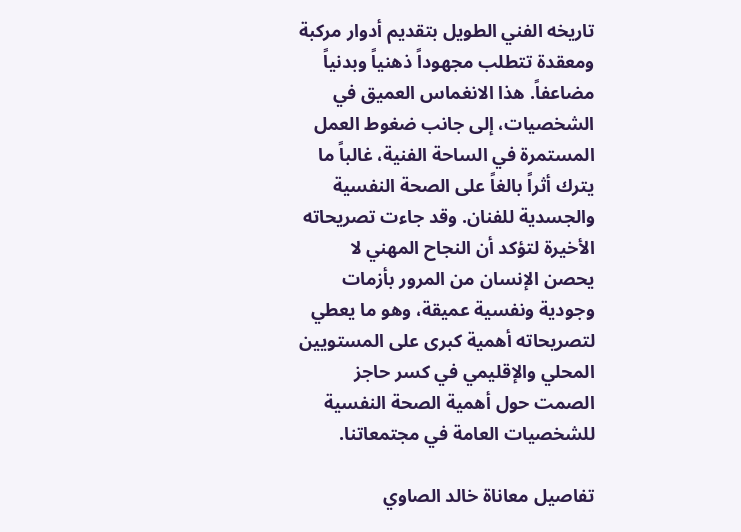تاريخه الفني الطويل بتقديم أدوار مركبة ومعقدة تتطلب مجهوداً ذهنياً وبدنياً مضاعفاً. هذا الانغماس العميق في الشخصيات، إلى جانب ضغوط العمل المستمرة في الساحة الفنية، غالباً ما يترك أثراً بالغاً على الصحة النفسية والجسدية للفنان. وقد جاءت تصريحاته الأخيرة لتؤكد أن النجاح المهني لا يحصن الإنسان من المرور بأزمات وجودية ونفسية عميقة، وهو ما يعطي لتصريحاته أهمية كبرى على المستويين المحلي والإقليمي في كسر حاجز الصمت حول أهمية الصحة النفسية للشخصيات العامة في مجتمعاتنا.

تفاصيل معاناة خالد الصاوي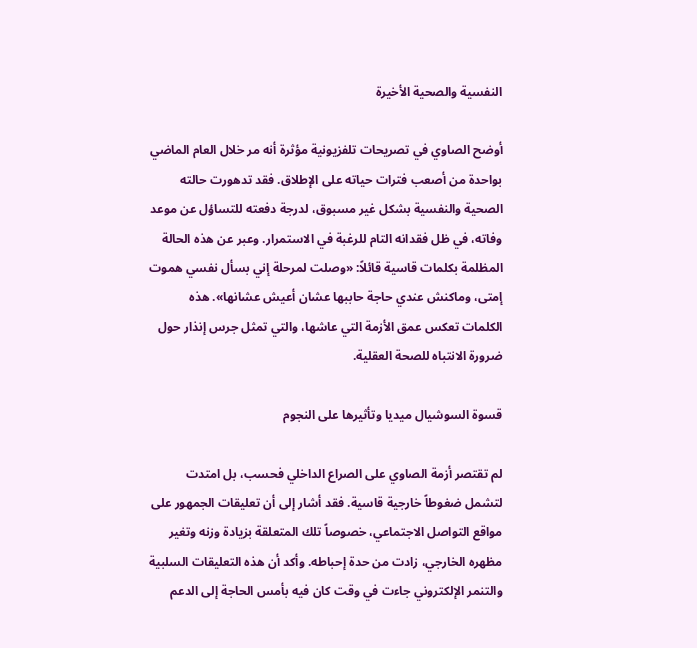النفسية والصحية الأخيرة

أوضح الصاوي في تصريحات تلفزيونية مؤثرة أنه مر خلال العام الماضي بواحدة من أصعب فترات حياته على الإطلاق. فقد تدهورت حالته الصحية والنفسية بشكل غير مسبوق، لدرجة دفعته للتساؤل عن موعد وفاته، في ظل فقدانه التام للرغبة في الاستمرار. وعبر عن هذه الحالة المظلمة بكلمات قاسية قائلاً: «وصلت لمرحلة إني بسأل نفسي هموت إمتى، وماكنش عندي حاجة حاببها عشان أعيش عشانها». هذه الكلمات تعكس عمق الأزمة التي عاشها، والتي تمثل جرس إنذار حول ضرورة الانتباه للصحة العقلية.

قسوة السوشيال ميديا وتأثيرها على النجوم

لم تقتصر أزمة الصاوي على الصراع الداخلي فحسب، بل امتدت لتشمل ضغوطاً خارجية قاسية. فقد أشار إلى أن تعليقات الجمهور على مواقع التواصل الاجتماعي، خصوصاً تلك المتعلقة بزيادة وزنه وتغير مظهره الخارجي، زادت من حدة إحباطه. وأكد أن هذه التعليقات السلبية والتنمر الإلكتروني جاءت في وقت كان فيه بأمس الحاجة إلى الدعم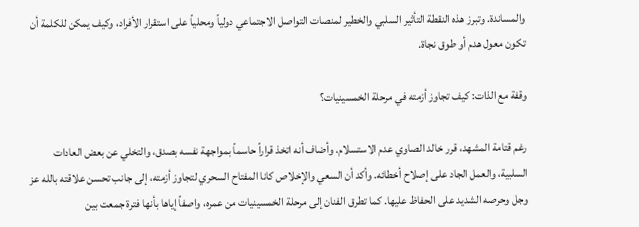والمساندة. وتبرز هذه النقطة التأثير السلبي والخطير لمنصات التواصل الاجتماعي دولياً ومحلياً على استقرار الأفراد، وكيف يمكن للكلمة أن تكون معول هدم أو طوق نجاة.

وقفة مع الذات: كيف تجاوز أزمته في مرحلة الخمسينيات؟

رغم قتامة المشهد، قرر خالد الصاوي عدم الاستسلام. وأضاف أنه اتخذ قراراً حاسماً بمواجهة نفسه بصدق، والتخلي عن بعض العادات السلبية، والعمل الجاد على إصلاح أخطائه. وأكد أن السعي والإخلاص كانا المفتاح السحري لتجاوز أزمته، إلى جانب تحسن علاقته بالله عز وجل وحرصه الشديد على الحفاظ عليها. كما تطرق الفنان إلى مرحلة الخمسينيات من عمره، واصفاً إياها بأنها فترة جمعت بين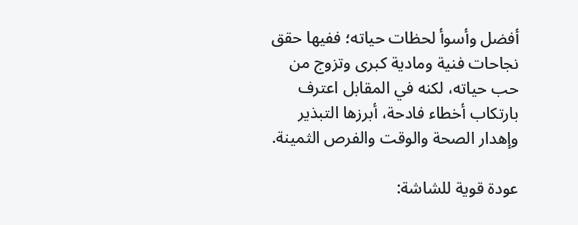أفضل وأسوأ لحظات حياته؛ ففيها حقق نجاحات فنية ومادية كبرى وتزوج من حب حياته، لكنه في المقابل اعترف بارتكاب أخطاء فادحة، أبرزها التبذير وإهدار الصحة والوقت والفرص الثمينة.

عودة قوية للشاشة: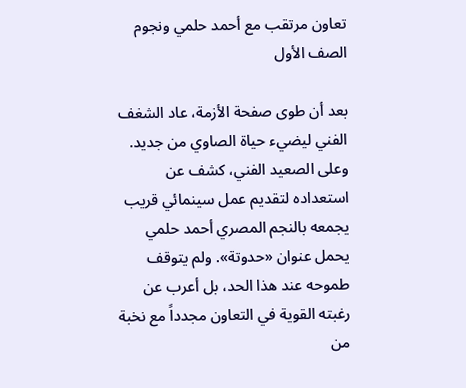تعاون مرتقب مع أحمد حلمي ونجوم الصف الأول

بعد أن طوى صفحة الأزمة، عاد الشغف الفني ليضيء حياة الصاوي من جديد. وعلى الصعيد الفني، كشف عن استعداده لتقديم عمل سينمائي قريب يجمعه بالنجم المصري أحمد حلمي يحمل عنوان «حدوتة». ولم يتوقف طموحه عند هذا الحد، بل أعرب عن رغبته القوية في التعاون مجدداً مع نخبة من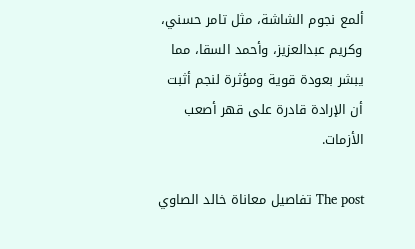ألمع نجوم الشاشة، مثل تامر حسني، وكريم عبدالعزيز، وأحمد السقا، مما يبشر بعودة قوية ومؤثرة لنجم أثبت أن الإرادة قادرة على قهر أصعب الأزمات.

The post تفاصيل معاناة خالد الصاوي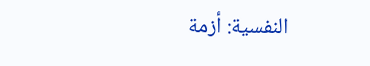النفسية: أزمة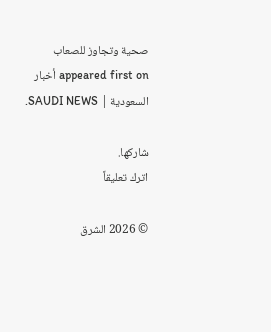صحية وتجاوز للصعاب appeared first on أخبار السعودية | SAUDI NEWS.

شاركها.
اترك تعليقاً

© 2026 الشرق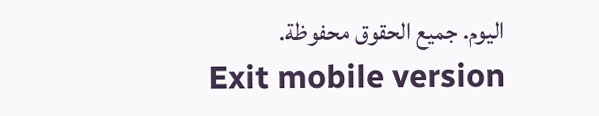اليوم. جميع الحقوق محفوظة.
Exit mobile version